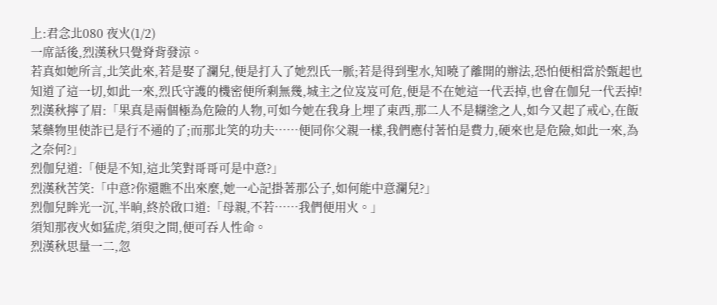上:君念北080 夜火(1/2)
一席話後,烈漢秋只覺脊背發涼。
若真如她所言,北笑此來,若是娶了瀾兒,便是打入了她烈氏一脈;若是得到聖水,知曉了離開的辦法,恐怕便相當於甄起也知道了這一切,如此一來,烈氏守護的機密便所剩無幾,城主之位岌岌可危,便是不在她這一代丟掉,也會在伽兒一代丟掉!
烈漢秋擰了眉:「果真是兩個極為危險的人物,可如今她在我身上埋了東西,那二人不是糊塗之人,如今又起了戒心,在飯菜藥物里使詐已是行不通的了;而那北笑的功夫……便同你父親一樣,我們應付著怕是費力,硬來也是危險,如此一來,為之奈何?」
烈伽兒道:「便是不知,這北笑對哥哥可是中意?」
烈漢秋苦笑:「中意?你還瞧不出來麼,她一心記掛著那公子,如何能中意瀾兒?」
烈伽兒眸光一沉,半晌,終於啟口道:「母親,不若……我們便用火。」
須知那夜火如猛虎,須臾之間,便可吞人性命。
烈漢秋思量一二,忽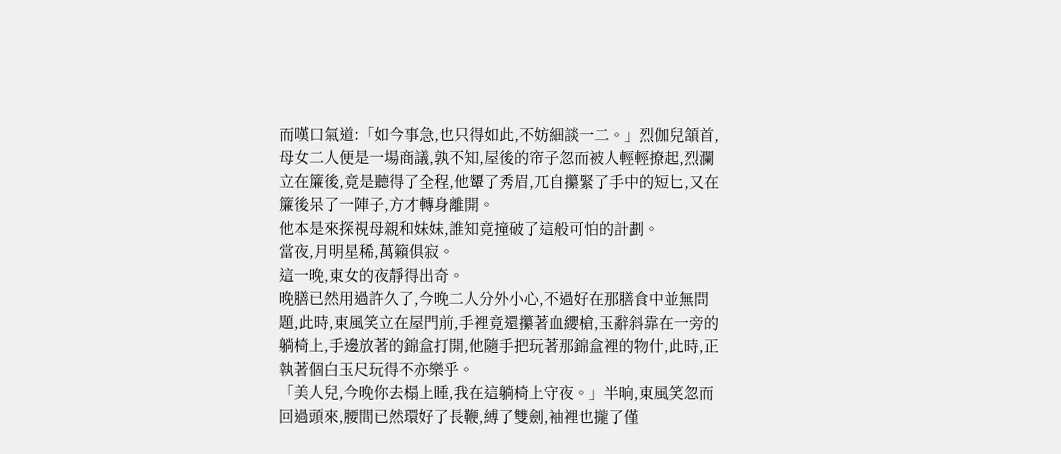而嘆口氣道:「如今事急,也只得如此,不妨細談一二。」烈伽兒頷首,母女二人便是一場商議,孰不知,屋後的帘子忽而被人輕輕撩起,烈瀾立在簾後,竟是聽得了全程,他顰了秀眉,兀自攥緊了手中的短匕,又在簾後呆了一陣子,方才轉身離開。
他本是來探視母親和妹妹,誰知竟撞破了這般可怕的計劃。
當夜,月明星稀,萬籟俱寂。
這一晚,東女的夜靜得出奇。
晚膳已然用過許久了,今晚二人分外小心,不過好在那膳食中並無問題,此時,東風笑立在屋門前,手裡竟還攥著血纓槍,玉辭斜靠在一旁的躺椅上,手邊放著的錦盒打開,他隨手把玩著那錦盒裡的物什,此時,正執著個白玉尺玩得不亦樂乎。
「美人兒,今晚你去榻上睡,我在這躺椅上守夜。」半晌,東風笑忽而回過頭來,腰間已然環好了長鞭,縛了雙劍,袖裡也攏了僅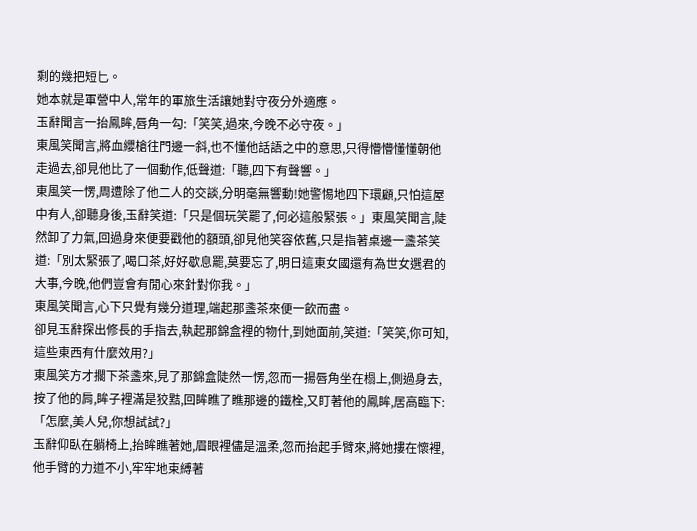剩的幾把短匕。
她本就是軍營中人,常年的軍旅生活讓她對守夜分外適應。
玉辭聞言一抬鳳眸,唇角一勾:「笑笑,過來,今晚不必守夜。」
東風笑聞言,將血纓槍往門邊一斜,也不懂他話語之中的意思,只得懵懵懂懂朝他走過去,卻見他比了一個動作,低聲道:「聽,四下有聲響。」
東風笑一愣,周遭除了他二人的交談,分明毫無響動!她警惕地四下環顧,只怕這屋中有人,卻聽身後,玉辭笑道:「只是個玩笑罷了,何必這般緊張。」東風笑聞言,陡然卸了力氣,回過身來便要戳他的額頭,卻見他笑容依舊,只是指著桌邊一盞茶笑道:「別太緊張了,喝口茶,好好歇息罷,莫要忘了,明日這東女國還有為世女選君的大事,今晚,他們豈會有閒心來針對你我。」
東風笑聞言,心下只覺有幾分道理,端起那盞茶來便一飲而盡。
卻見玉辭探出修長的手指去,執起那錦盒裡的物什,到她面前,笑道:「笑笑,你可知,這些東西有什麼效用?」
東風笑方才擱下茶盞來,見了那錦盒陡然一愣,忽而一揚唇角坐在榻上,側過身去,按了他的肩,眸子裡滿是狡黠,回眸瞧了瞧那邊的鐵栓,又盯著他的鳳眸,居高臨下:「怎麼,美人兒,你想試試?」
玉辭仰臥在躺椅上,抬眸瞧著她,眉眼裡儘是溫柔,忽而抬起手臂來,將她摟在懷裡,他手臂的力道不小,牢牢地束縛著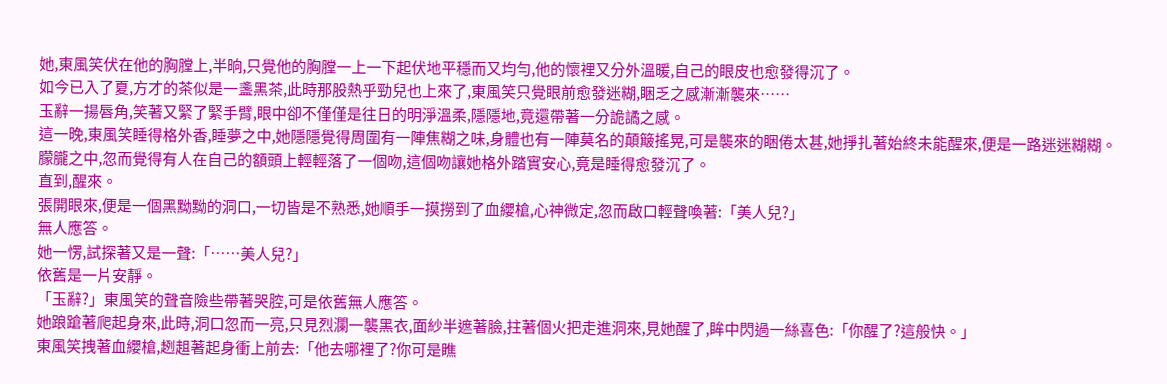她,東風笑伏在他的胸膛上,半晌,只覺他的胸膛一上一下起伏地平穩而又均勻,他的懷裡又分外溫暖,自己的眼皮也愈發得沉了。
如今已入了夏,方才的茶似是一盞黑茶,此時那股熱乎勁兒也上來了,東風笑只覺眼前愈發迷糊,睏乏之感漸漸襲來……
玉辭一揚唇角,笑著又緊了緊手臂,眼中卻不僅僅是往日的明淨溫柔,隱隱地,竟還帶著一分詭譎之感。
這一晚,東風笑睡得格外香,睡夢之中,她隱隱覺得周圍有一陣焦糊之味,身體也有一陣莫名的顛簸搖晃,可是襲來的睏倦太甚,她掙扎著始終未能醒來,便是一路迷迷糊糊。
朦朧之中,忽而覺得有人在自己的額頭上輕輕落了一個吻,這個吻讓她格外踏實安心,竟是睡得愈發沉了。
直到,醒來。
張開眼來,便是一個黑黝黝的洞口,一切皆是不熟悉,她順手一摸撈到了血纓槍,心神微定,忽而啟口輕聲喚著:「美人兒?」
無人應答。
她一愣,試探著又是一聲:「……美人兒?」
依舊是一片安靜。
「玉辭?」東風笑的聲音險些帶著哭腔,可是依舊無人應答。
她踉蹌著爬起身來,此時,洞口忽而一亮,只見烈瀾一襲黑衣,面紗半遮著臉,拄著個火把走進洞來,見她醒了,眸中閃過一絲喜色:「你醒了?這般快。」
東風笑拽著血纓槍,趔趄著起身衝上前去:「他去哪裡了?你可是瞧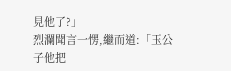見他了?」
烈瀾聞言一愣,繼而道:「玉公子他把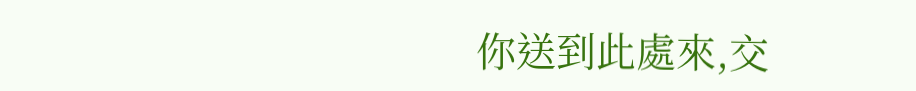你送到此處來,交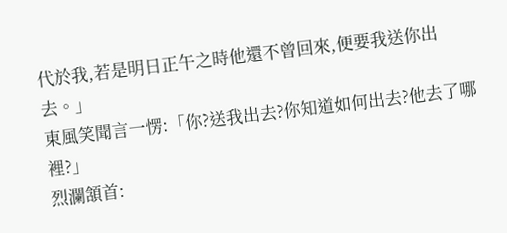代於我,若是明日正午之時他還不曾回來,便要我送你出去。」
東風笑聞言一愣:「你?送我出去?你知道如何出去?他去了哪裡?」
烈瀾頷首: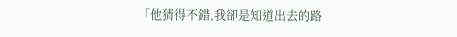「他猜得不錯,我卻是知道出去的路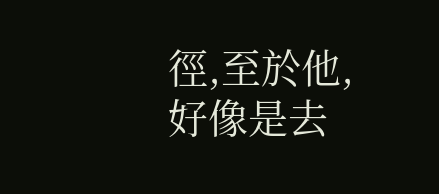徑,至於他,好像是去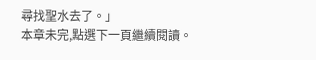尋找聖水去了。」
本章未完,點選下一頁繼續閱讀。